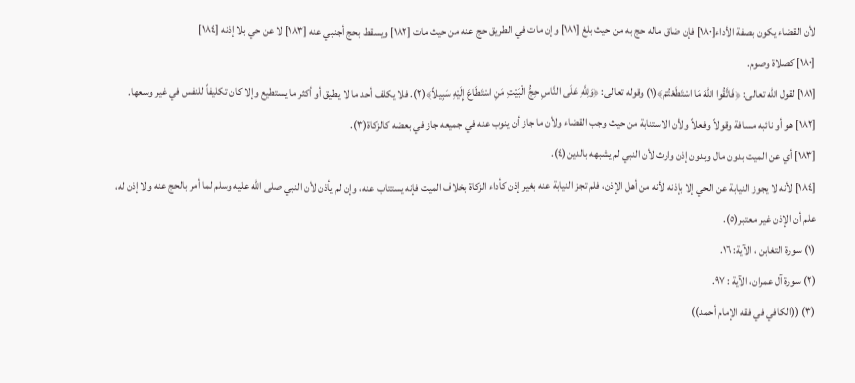لأن القضاء يكون بصفة الأداء[١٨٠] فإن ضاق ماله حج به من حيث بلغ [١٨١] وإن مات في الطريق حج عنه من حيث مات [١٨٢] ويسقط بحج أجنبي عنه [١٨٣] لا عن حي بلا إذنه [١٨٤]
[١٨٠] كصلاة وصوم.
[١٨١] لقول الله تعالى: ﴿فَاتَّقُوا اللّهَ مَا اسْتَطَعْتُمْ﴾(١) وقوله تعالى: ﴿وَلِلَّهِ عَلَى النَّاسِ حِجُّ الْبَيْتِ مَنِ اسْتَطَاعَ إِلَيْهِ سَبِيلاً﴾(٢). فلا يكلف أحد ما لا يطيق أو أكثر ما يستطيع وإلا كان تكليفاً للنفس في غير وسعها.
[١٨٢] هو أو نائبه مسافة وقولاً وفعلاً ولأن الاستنابة من حيث وجب القضاء ولأن ما جاز أن ينوب عنه في جميعه جاز في بعضه كالزكاة(٣).
[١٨٣] أي عن الميت بدون مال وبدون إذن وارث لأن النبي لم يشبهه بالدين(٤).
[١٨٤] لأنه لا يجوز النيابة عن الحي إلا بإذنه لأنه من أهل الإذن، فلم تجز النيابة عنه بغير إذن كأداء الزكاة بخلاف الميت فإنه يستتاب عنه، وإن لم يأذن لأن النبي صلى الله عليه وسلم لما أمر بالحج عنه ولا إذن له، علم أن الإذن غير معتبر(٥).
(١) سورة التغابن ، الآية: ١٦.
(٢) سورة آل عمران، الآية : ٩٧.
(٣) ((الكافي في فقه الإمام أحمد))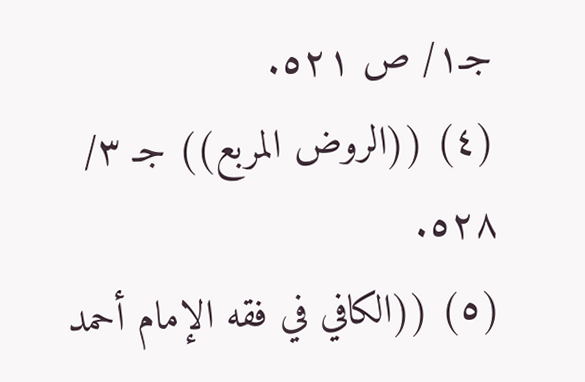جـ١/ ص ٥٢١.
(٤) ((الروض المربع)) جـ ٣/ ٥٢٨.
(٥) ((الكافي في فقه الإمام أحمد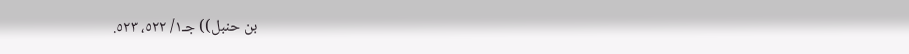بن حنبل)) جـ١/ ٥٢٢، ٥٢٣.